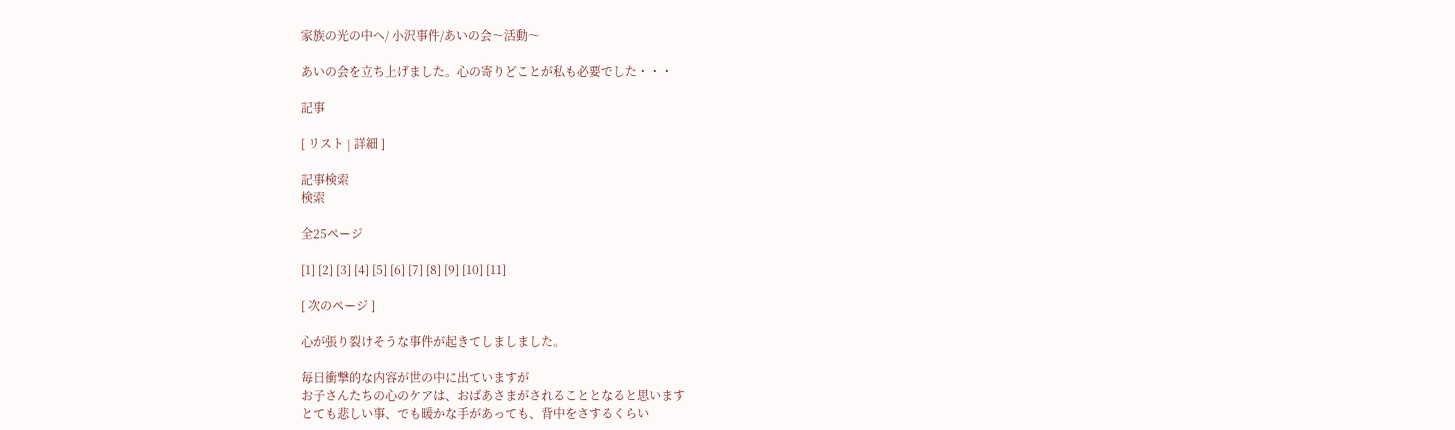家族の光の中へ/ 小沢事件/あいの会〜活動〜

あいの会を立ち上げました。心の寄りどことが私も必要でした・・・

記事

[ リスト | 詳細 ]

記事検索
検索

全25ページ

[1] [2] [3] [4] [5] [6] [7] [8] [9] [10] [11]

[ 次のページ ]

心が張り裂けそうな事件が起きてしましました。

毎日衝撃的な内容が世の中に出ていますが
お子さんたちの心のケアは、おばあさまがされることとなると思います
とても悲しい事、でも暖かな手があっても、背中をさするくらい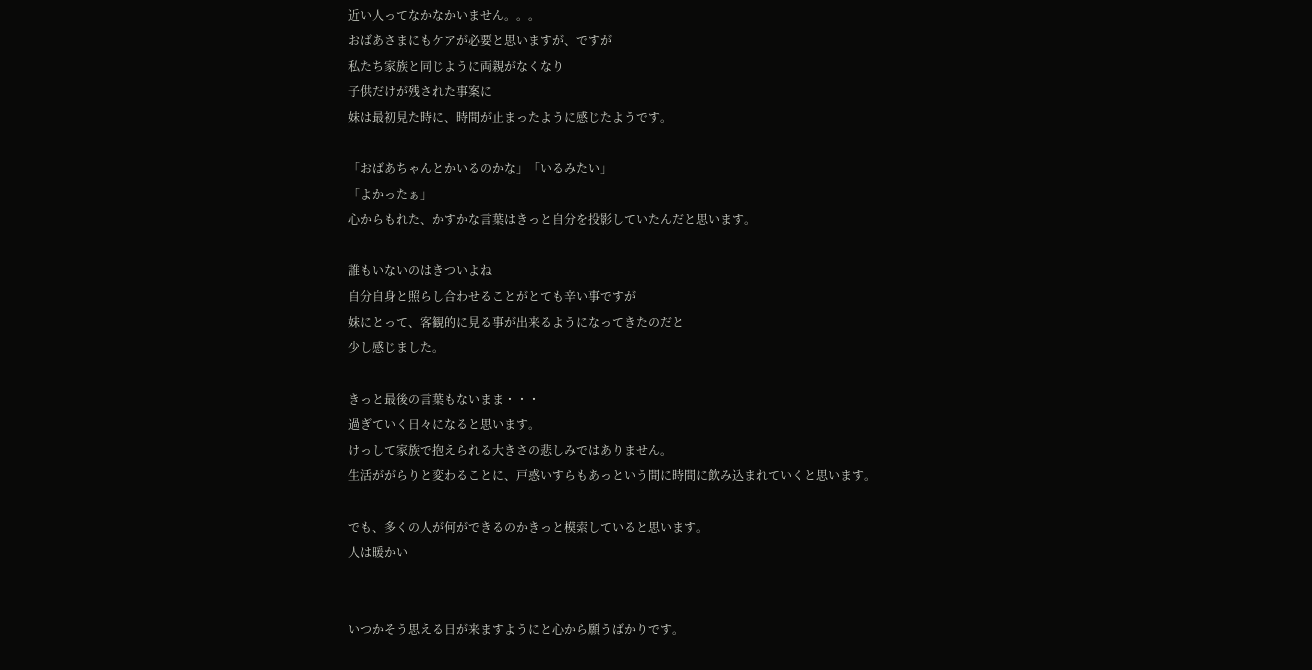近い人ってなかなかいません。。。
おばあさまにもケアが必要と思いますが、ですが
私たち家族と同じように両親がなくなり
子供だけが残された事案に
妹は最初見た時に、時間が止まったように感じたようです。

「おばあちゃんとかいるのかな」「いるみたい」
「よかったぁ」
心からもれた、かすかな言葉はきっと自分を投影していたんだと思います。

誰もいないのはきついよね
自分自身と照らし合わせることがとても辛い事ですが
妹にとって、客観的に見る事が出来るようになってきたのだと
少し感じました。

きっと最後の言葉もないまま・・・
過ぎていく日々になると思います。
けっして家族で抱えられる大きさの悲しみではありません。
生活ががらりと変わることに、戸惑いすらもあっという間に時間に飲み込まれていくと思います。

でも、多くの人が何ができるのかきっと模索していると思います。
人は暖かい


いつかそう思える日が来ますようにと心から願うばかりです。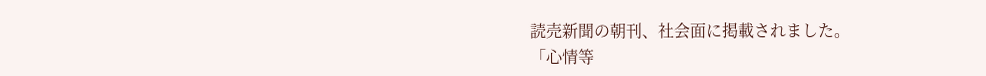読売新聞の朝刊、社会面に掲載されました。
「心情等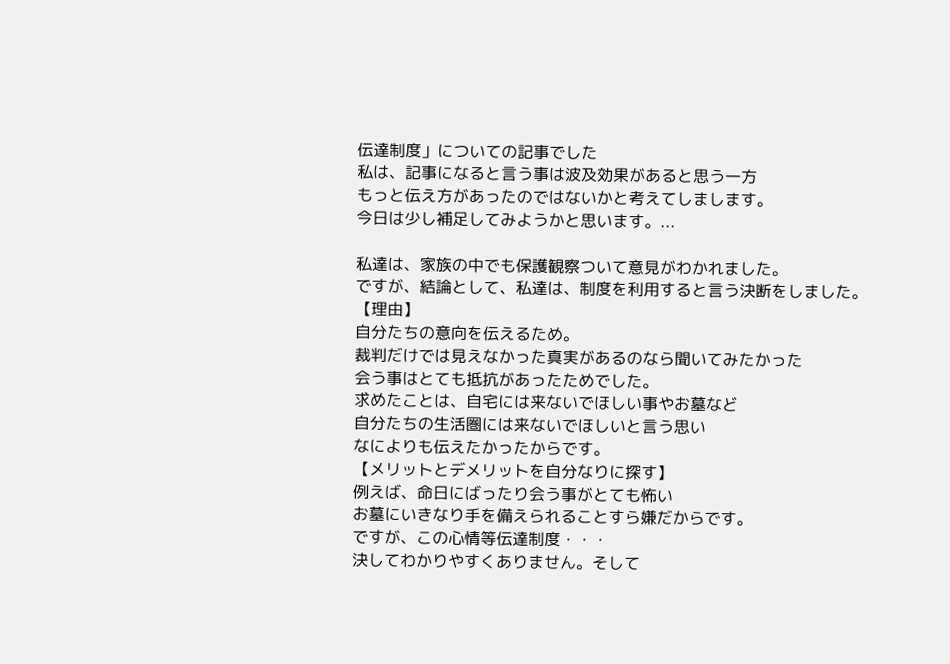伝達制度」についての記事でした
私は、記事になると言う事は波及効果があると思う一方
もっと伝え方があったのではないかと考えてしまします。
今日は少し補足してみようかと思います。...

私達は、家族の中でも保護観察ついて意見がわかれました。
ですが、結論として、私達は、制度を利用すると言う決断をしました。
【理由】
自分たちの意向を伝えるため。
裁判だけでは見えなかった真実があるのなら聞いてみたかった
会う事はとても抵抗があったためでした。
求めたことは、自宅には来ないでほしい事やお墓など
自分たちの生活圏には来ないでほしいと言う思い
なによりも伝えたかったからです。
【メリットとデメリットを自分なりに探す】
例えば、命日にばったり会う事がとても怖い
お墓にいきなり手を備えられることすら嫌だからです。
ですが、この心情等伝達制度・・・
決してわかりやすくありません。そして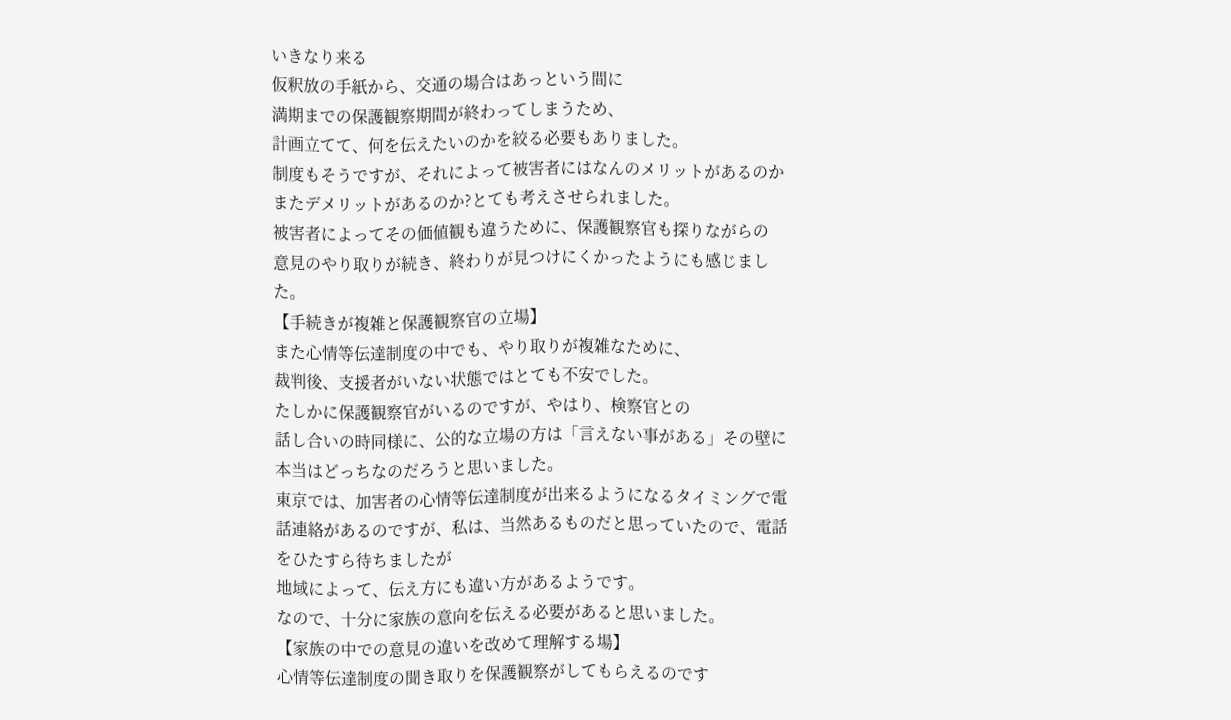いきなり来る
仮釈放の手紙から、交通の場合はあっという間に
満期までの保護観察期間が終わってしまうため、
計画立てて、何を伝えたいのかを絞る必要もありました。
制度もそうですが、それによって被害者にはなんのメリットがあるのか
またデメリットがあるのか?とても考えさせられました。
被害者によってその価値観も違うために、保護観察官も探りながらの
意見のやり取りが続き、終わりが見つけにくかったようにも感じました。
【手続きが複雑と保護観察官の立場】
また心情等伝達制度の中でも、やり取りが複雑なために、
裁判後、支援者がいない状態ではとても不安でした。
たしかに保護観察官がいるのですが、やはり、検察官との
話し合いの時同様に、公的な立場の方は「言えない事がある」その壁に
本当はどっちなのだろうと思いました。
東京では、加害者の心情等伝達制度が出来るようになるタイミングで電話連絡があるのですが、私は、当然あるものだと思っていたので、電話をひたすら待ちましたが
地域によって、伝え方にも違い方があるようです。
なので、十分に家族の意向を伝える必要があると思いました。
【家族の中での意見の違いを改めて理解する場】
心情等伝達制度の聞き取りを保護観察がしてもらえるのです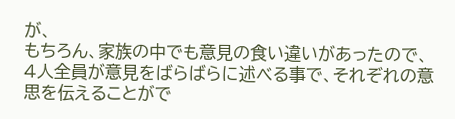が、
もちろん、家族の中でも意見の食い違いがあったので、
4人全員が意見をばらばらに述べる事で、それぞれの意思を伝えることがで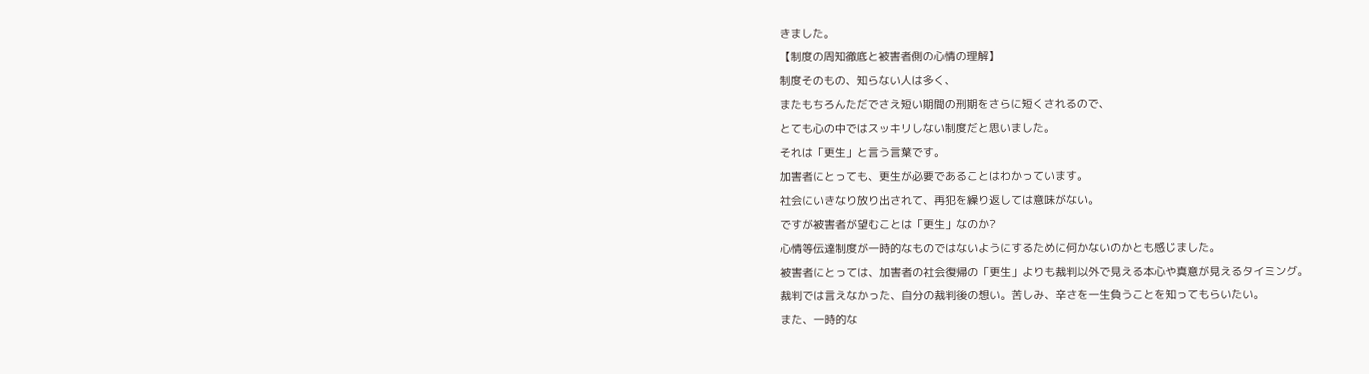きました。
【制度の周知徹底と被害者側の心情の理解】
制度そのもの、知らない人は多く、
またもちろんただでさえ短い期間の刑期をさらに短くされるので、
とても心の中ではスッキリしない制度だと思いました。
それは「更生」と言う言葉です。
加害者にとっても、更生が必要であることはわかっています。
社会にいきなり放り出されて、再犯を繰り返しては意味がない。
ですが被害者が望むことは「更生」なのか?
心情等伝達制度が一時的なものではないようにするために何かないのかとも感じました。
被害者にとっては、加害者の社会復帰の「更生」よりも裁判以外で見える本心や真意が見えるタイミング。
裁判では言えなかった、自分の裁判後の想い。苦しみ、辛さを一生負うことを知ってもらいたい。
また、一時的な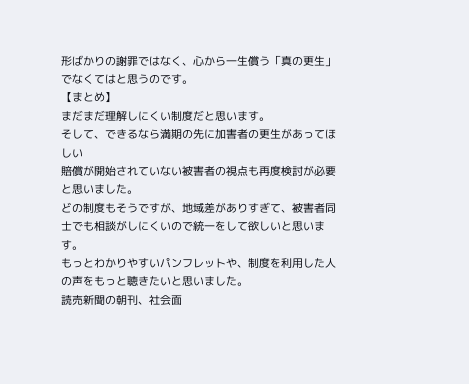形ばかりの謝罪ではなく、心から一生償う「真の更生」でなくてはと思うのです。
【まとめ】
まだまだ理解しにくい制度だと思います。
そして、できるなら満期の先に加害者の更生があってほしい
賠償が開始されていない被害者の視点も再度検討が必要と思いました。
どの制度もそうですが、地域差がありすぎて、被害者同士でも相談がしにくいので統一をして欲しいと思います。
もっとわかりやすいパンフレットや、制度を利用した人の声をもっと聴きたいと思いました。
読売新聞の朝刊、社会面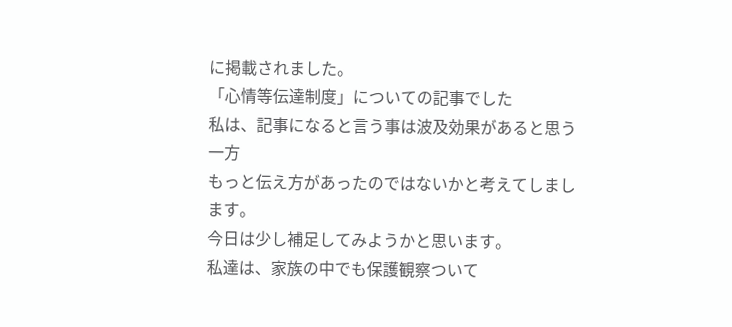に掲載されました。
「心情等伝達制度」についての記事でした
私は、記事になると言う事は波及効果があると思う一方
もっと伝え方があったのではないかと考えてしまします。
今日は少し補足してみようかと思います。
私達は、家族の中でも保護観察ついて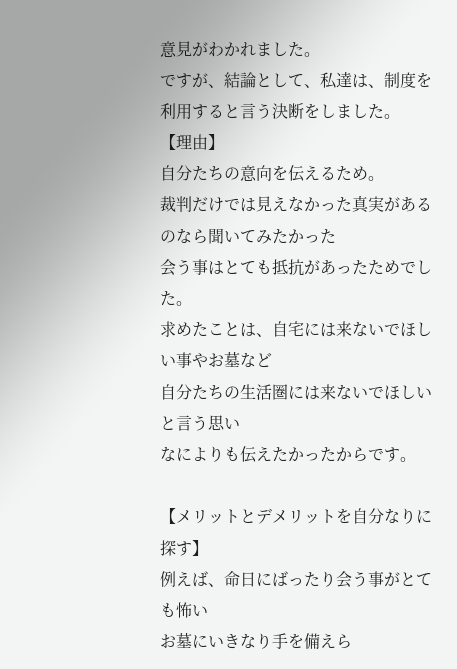意見がわかれました。
ですが、結論として、私達は、制度を利用すると言う決断をしました。
【理由】
自分たちの意向を伝えるため。
裁判だけでは見えなかった真実があるのなら聞いてみたかった
会う事はとても抵抗があったためでした。
求めたことは、自宅には来ないでほしい事やお墓など
自分たちの生活圏には来ないでほしいと言う思い
なによりも伝えたかったからです。

【メリットとデメリットを自分なりに探す】
例えば、命日にばったり会う事がとても怖い
お墓にいきなり手を備えら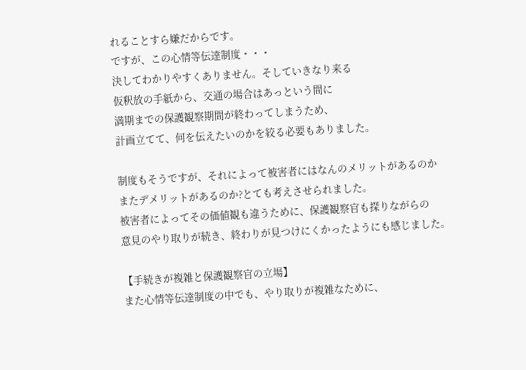れることすら嫌だからです。
ですが、この心情等伝達制度・・・
決してわかりやすくありません。そしていきなり来る
仮釈放の手紙から、交通の場合はあっという間に
満期までの保護観察期間が終わってしまうため、
計画立てて、何を伝えたいのかを絞る必要もありました。

制度もそうですが、それによって被害者にはなんのメリットがあるのか
またデメリットがあるのか?とても考えさせられました。
被害者によってその価値観も違うために、保護観察官も探りながらの
意見のやり取りが続き、終わりが見つけにくかったようにも感じました。

【手続きが複雑と保護観察官の立場】
また心情等伝達制度の中でも、やり取りが複雑なために、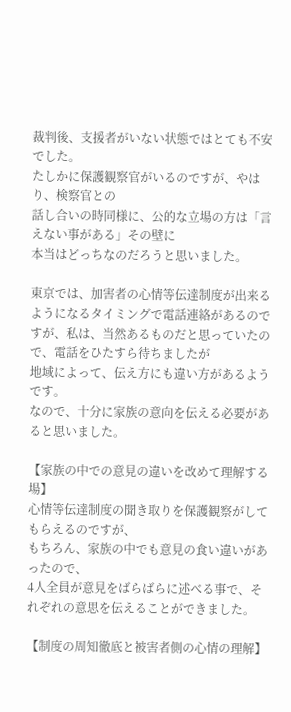裁判後、支援者がいない状態ではとても不安でした。
たしかに保護観察官がいるのですが、やはり、検察官との
話し合いの時同様に、公的な立場の方は「言えない事がある」その壁に
本当はどっちなのだろうと思いました。

東京では、加害者の心情等伝達制度が出来るようになるタイミングで電話連絡があるのですが、私は、当然あるものだと思っていたので、電話をひたすら待ちましたが
地域によって、伝え方にも違い方があるようです。
なので、十分に家族の意向を伝える必要があると思いました。

【家族の中での意見の違いを改めて理解する場】
心情等伝達制度の聞き取りを保護観察がしてもらえるのですが、
もちろん、家族の中でも意見の食い違いがあったので、
4人全員が意見をばらばらに述べる事で、それぞれの意思を伝えることができました。

【制度の周知徹底と被害者側の心情の理解】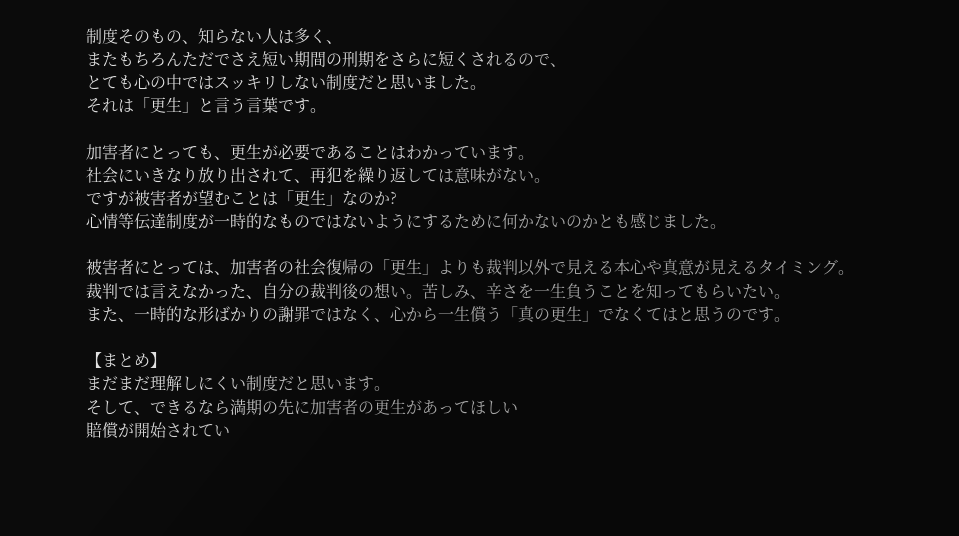制度そのもの、知らない人は多く、
またもちろんただでさえ短い期間の刑期をさらに短くされるので、
とても心の中ではスッキリしない制度だと思いました。
それは「更生」と言う言葉です。

加害者にとっても、更生が必要であることはわかっています。
社会にいきなり放り出されて、再犯を繰り返しては意味がない。
ですが被害者が望むことは「更生」なのか?
心情等伝達制度が一時的なものではないようにするために何かないのかとも感じました。

被害者にとっては、加害者の社会復帰の「更生」よりも裁判以外で見える本心や真意が見えるタイミング。
裁判では言えなかった、自分の裁判後の想い。苦しみ、辛さを一生負うことを知ってもらいたい。
また、一時的な形ばかりの謝罪ではなく、心から一生償う「真の更生」でなくてはと思うのです。

【まとめ】
まだまだ理解しにくい制度だと思います。
そして、できるなら満期の先に加害者の更生があってほしい
賠償が開始されてい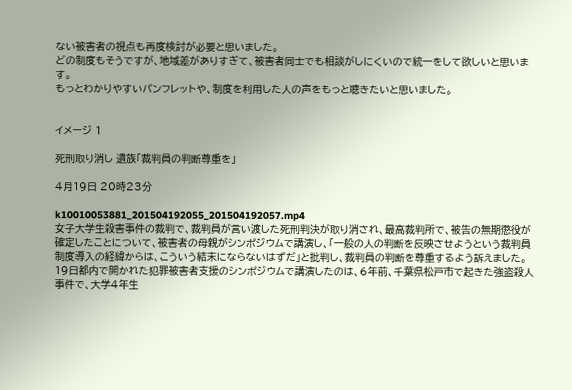ない被害者の視点も再度検討が必要と思いました。
どの制度もそうですが、地域差がありすぎて、被害者同士でも相談がしにくいので統一をして欲しいと思います。
もっとわかりやすいパンフレットや、制度を利用した人の声をもっと聴きたいと思いました。


イメージ 1

死刑取り消し 遺族「裁判員の判断尊重を」

4月19日 20時23分

k10010053881_201504192055_201504192057.mp4
女子大学生殺害事件の裁判で、裁判員が言い渡した死刑判決が取り消され、最高裁判所で、被告の無期懲役が確定したことについて、被害者の母親がシンポジウムで講演し、「一般の人の判断を反映させようという裁判員制度導入の経緯からは、こういう結末にならないはずだ」と批判し、裁判員の判断を尊重するよう訴えました。
19日都内で開かれた犯罪被害者支援のシンポジウムで講演したのは、6年前、千葉県松戸市で起きた強盗殺人事件で、大学4年生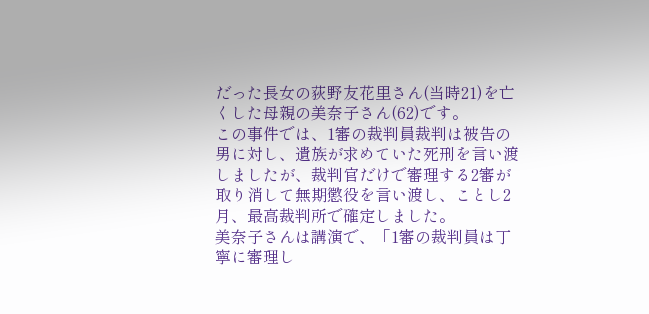だった長女の荻野友花里さん(当時21)を亡くした母親の美奈子さん(62)です。
この事件では、1審の裁判員裁判は被告の男に対し、遺族が求めていた死刑を言い渡しましたが、裁判官だけで審理する2審が取り消して無期懲役を言い渡し、ことし2月、最高裁判所で確定しました。
美奈子さんは講演で、「1審の裁判員は丁寧に審理し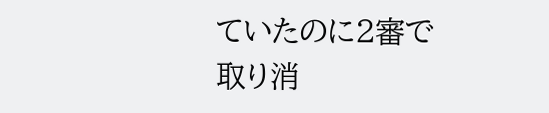ていたのに2審で取り消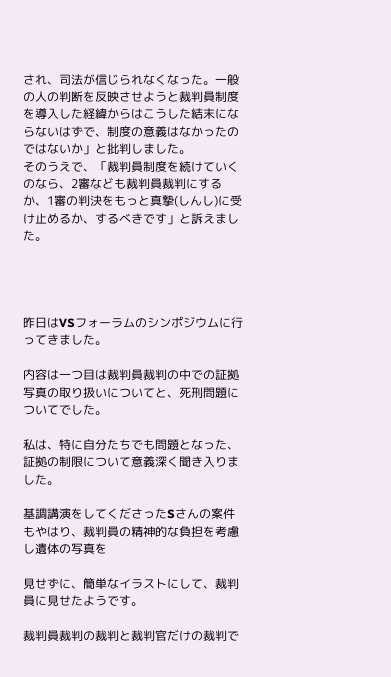され、司法が信じられなくなった。一般の人の判断を反映させようと裁判員制度を導入した経緯からはこうした結末にならないはずで、制度の意義はなかったのではないか」と批判しました。
そのうえで、「裁判員制度を続けていくのなら、2審なども裁判員裁判にするか、1審の判決をもっと真摯(しんし)に受け止めるか、するべきです」と訴えました。




昨日はVSフォーラムのシンポジウムに行ってきました。

内容は一つ目は裁判員裁判の中での証拠写真の取り扱いについてと、死刑問題についてでした。

私は、特に自分たちでも問題となった、証拠の制限について意義深く聞き入りました。

基調講演をしてくださったSさんの案件もやはり、裁判員の精神的な負担を考慮し遺体の写真を

見せずに、簡単なイラストにして、裁判員に見せたようです。

裁判員裁判の裁判と裁判官だけの裁判で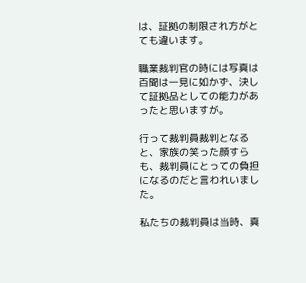は、証拠の制限され方がとても違います。

職業裁判官の時には写真は百聞は一見に如かず、決して証拠品としての能力があったと思いますが。

行って裁判員裁判となると、家族の笑った顔すらも、裁判員にとっての負担になるのだと言われいました。

私たちの裁判員は当時、真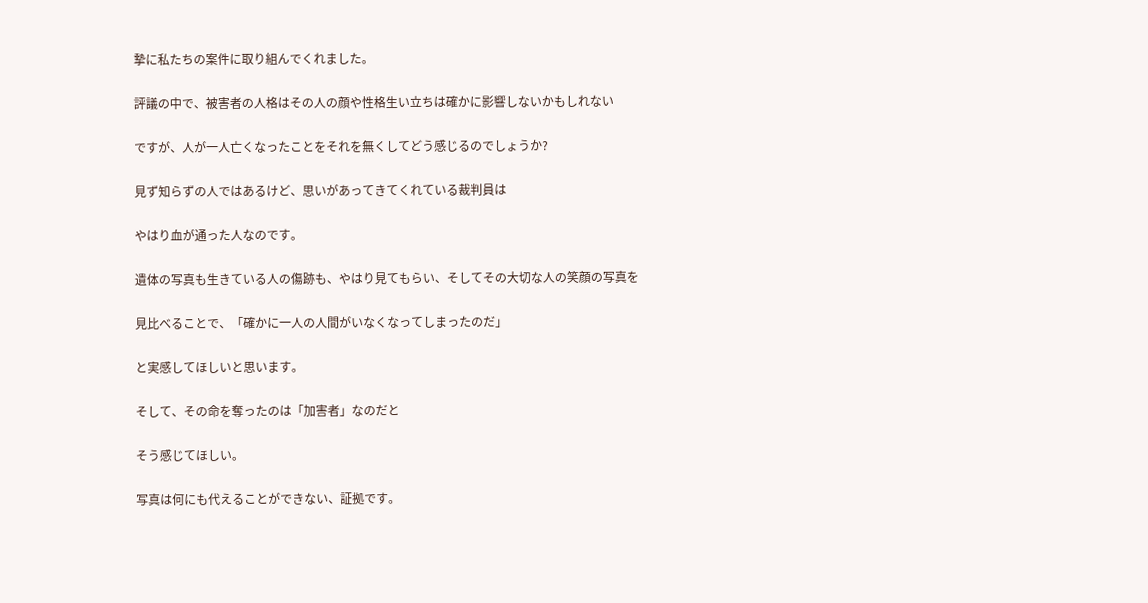摯に私たちの案件に取り組んでくれました。

評議の中で、被害者の人格はその人の顔や性格生い立ちは確かに影響しないかもしれない

ですが、人が一人亡くなったことをそれを無くしてどう感じるのでしょうか?

見ず知らずの人ではあるけど、思いがあってきてくれている裁判員は

やはり血が通った人なのです。

遺体の写真も生きている人の傷跡も、やはり見てもらい、そしてその大切な人の笑顔の写真を

見比べることで、「確かに一人の人間がいなくなってしまったのだ」

と実感してほしいと思います。

そして、その命を奪ったのは「加害者」なのだと

そう感じてほしい。

写真は何にも代えることができない、証拠です。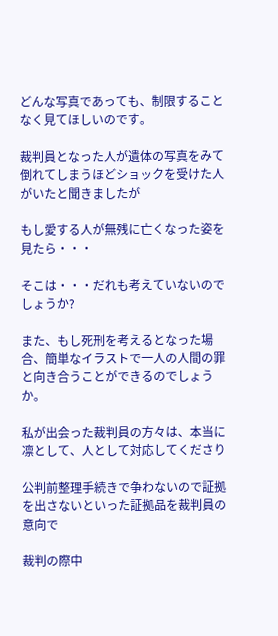どんな写真であっても、制限することなく見てほしいのです。

裁判員となった人が遺体の写真をみて倒れてしまうほどショックを受けた人がいたと聞きましたが

もし愛する人が無残に亡くなった姿を見たら・・・

そこは・・・だれも考えていないのでしょうか?

また、もし死刑を考えるとなった場合、簡単なイラストで一人の人間の罪と向き合うことができるのでしょうか。

私が出会った裁判員の方々は、本当に凛として、人として対応してくださり

公判前整理手続きで争わないので証拠を出さないといった証拠品を裁判員の意向で

裁判の際中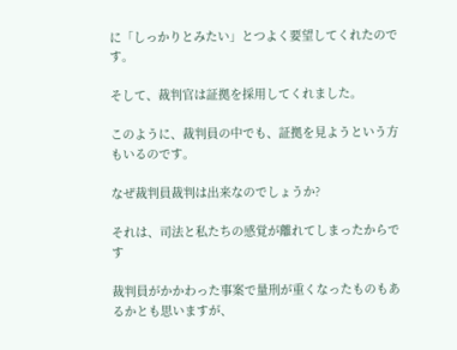に「しっかりとみたい」とつよく要望してくれたのです。

そして、裁判官は証拠を採用してくれました。

このように、裁判員の中でも、証拠を見ようという方もいるのです。

なぜ裁判員裁判は出来なのでしょうか?

それは、司法と私たちの感覚が離れてしまったからです

裁判員がかかわった事案で量刑が重くなったものもあるかとも思いますが、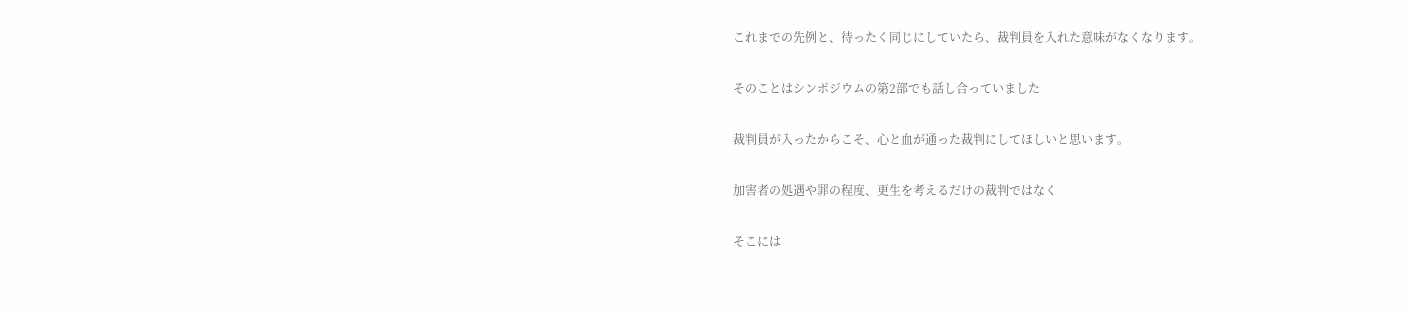これまでの先例と、待ったく同じにしていたら、裁判員を入れた意味がなくなります。

そのことはシンポジウムの第2部でも話し合っていました

裁判員が入ったからこそ、心と血が通った裁判にしてほしいと思います。

加害者の処遇や罪の程度、更生を考えるだけの裁判ではなく

そこには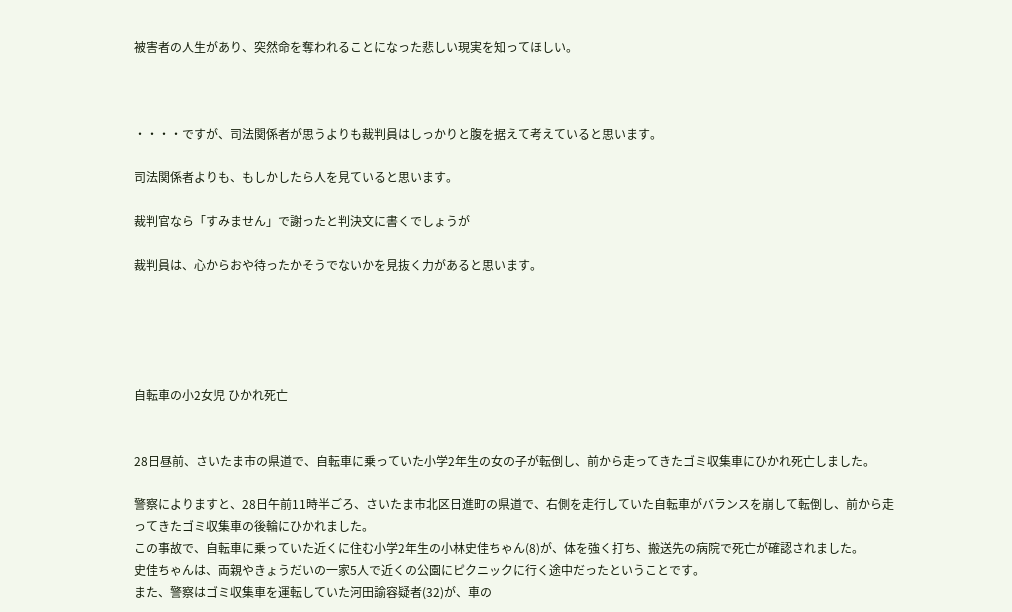被害者の人生があり、突然命を奪われることになった悲しい現実を知ってほしい。



・・・・ですが、司法関係者が思うよりも裁判員はしっかりと腹を据えて考えていると思います。

司法関係者よりも、もしかしたら人を見ていると思います。

裁判官なら「すみません」で謝ったと判決文に書くでしょうが

裁判員は、心からおや待ったかそうでないかを見抜く力があると思います。





自転車の小2女児 ひかれ死亡


28日昼前、さいたま市の県道で、自転車に乗っていた小学2年生の女の子が転倒し、前から走ってきたゴミ収集車にひかれ死亡しました。

警察によりますと、28日午前11時半ごろ、さいたま市北区日進町の県道で、右側を走行していた自転車がバランスを崩して転倒し、前から走ってきたゴミ収集車の後輪にひかれました。
この事故で、自転車に乗っていた近くに住む小学2年生の小林史佳ちゃん(8)が、体を強く打ち、搬送先の病院で死亡が確認されました。
史佳ちゃんは、両親やきょうだいの一家5人で近くの公園にピクニックに行く途中だったということです。
また、警察はゴミ収集車を運転していた河田諭容疑者(32)が、車の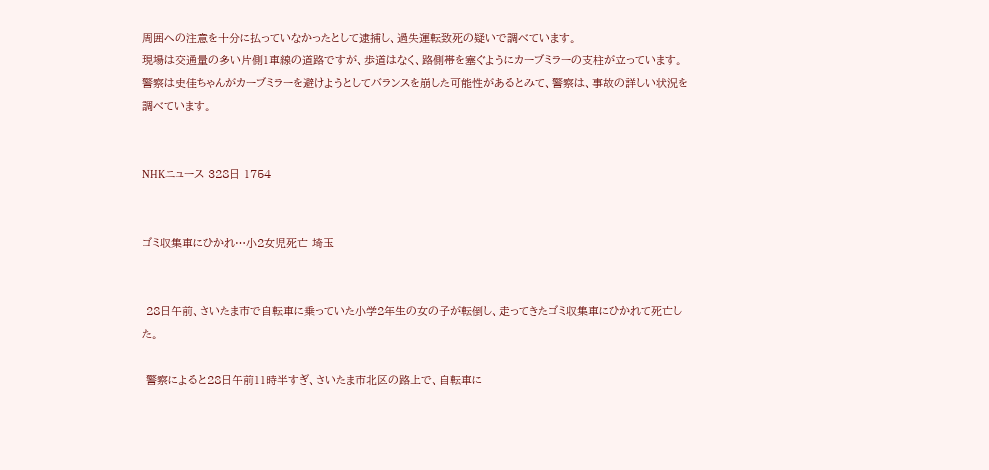周囲への注意を十分に払っていなかったとして逮捕し、過失運転致死の疑いで調べています。
現場は交通量の多い片側1車線の道路ですが、歩道はなく、路側帯を塞ぐようにカーブミラーの支柱が立っています。
警察は史佳ちゃんがカーブミラーを避けようとしてバランスを崩した可能性があるとみて、警察は、事故の詳しい状況を調べています。


NHKニュース 328日 1754


ゴミ収集車にひかれ…小2女児死亡 埼玉


 28日午前、さいたま市で自転車に乗っていた小学2年生の女の子が転倒し、走ってきたゴミ収集車にひかれて死亡した。

 警察によると28日午前11時半すぎ、さいたま市北区の路上で、自転車に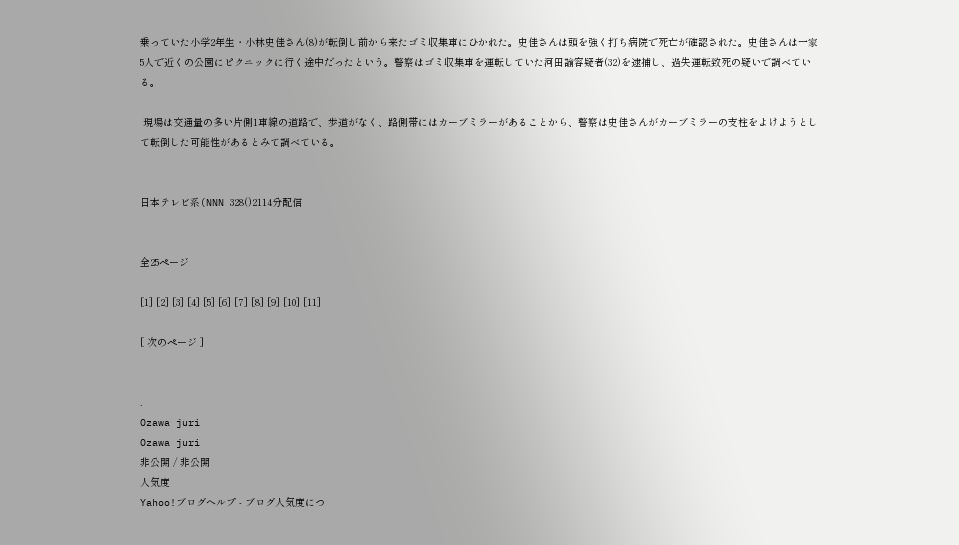乗っていた小学2年生・小林史佳さん(8)が転倒し前から来たゴミ収集車にひかれた。史佳さんは頭を強く打ち病院で死亡が確認された。史佳さんは一家5人で近くの公園にピクニックに行く途中だったという。警察はゴミ収集車を運転していた河田諭容疑者(32)を逮捕し、過失運転致死の疑いで調べている。

 現場は交通量の多い片側1車線の道路で、歩道がなく、路側帯にはカーブミラーがあることから、警察は史佳さんがカーブミラーの支柱をよけようとして転倒した可能性があるとみて調べている。


日本テレビ系(NNN 328()2114分配信


全25ページ

[1] [2] [3] [4] [5] [6] [7] [8] [9] [10] [11]

[ 次のページ ]


.
Ozawa juri
Ozawa juri
非公開 / 非公開
人気度
Yahoo!ブログヘルプ - ブログ人気度につ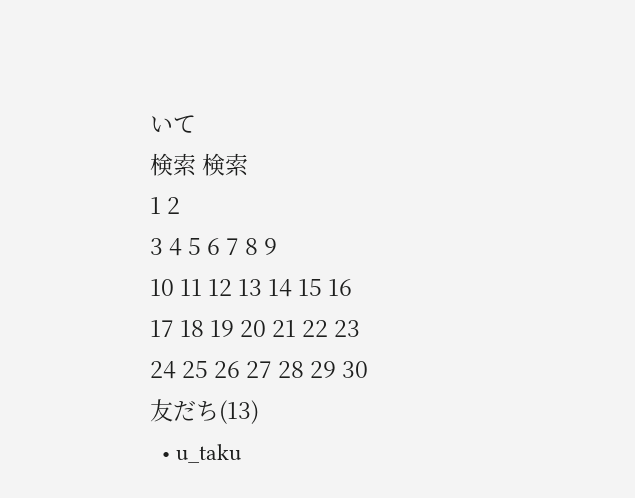いて
検索 検索
1 2
3 4 5 6 7 8 9
10 11 12 13 14 15 16
17 18 19 20 21 22 23
24 25 26 27 28 29 30
友だち(13)
  • u_taku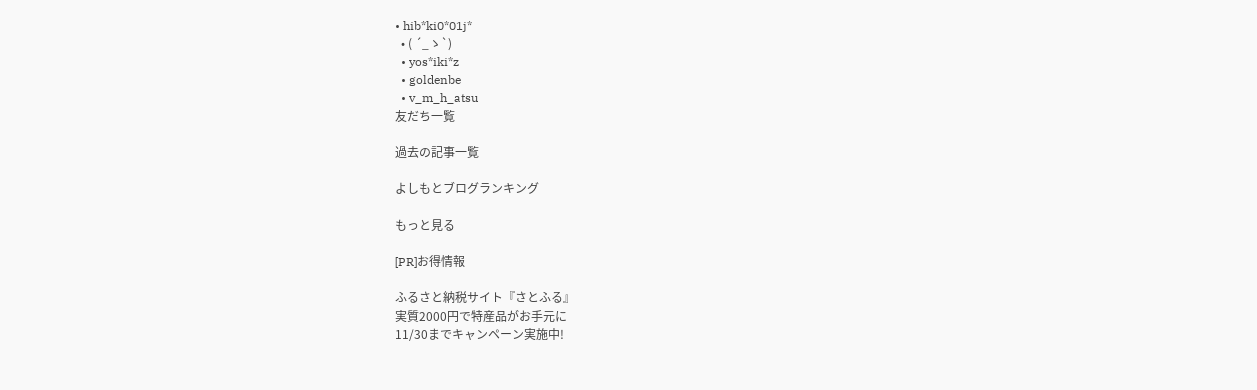• hib*ki0*01j*
  • ( ´_ゝ`)
  • yos*iki*z
  • goldenbe
  • v_m_h_atsu
友だち一覧

過去の記事一覧

よしもとブログランキング

もっと見る

[PR]お得情報

ふるさと納税サイト『さとふる』
実質2000円で特産品がお手元に
11/30までキャンペーン実施中!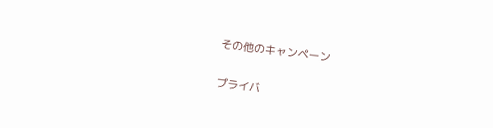その他のキャンペーン


プライバ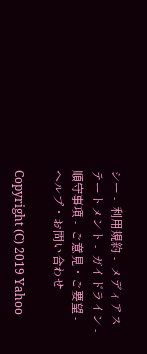シー -  利用規約 -  メディアステートメント -  ガイドライン -  順守事項 -  ご意見・ご要望 -  ヘルプ・お問い合わせ

Copyright (C) 2019 Yahoo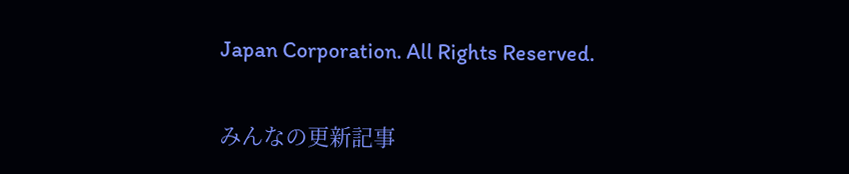Japan Corporation. All Rights Reserved.

みんなの更新記事